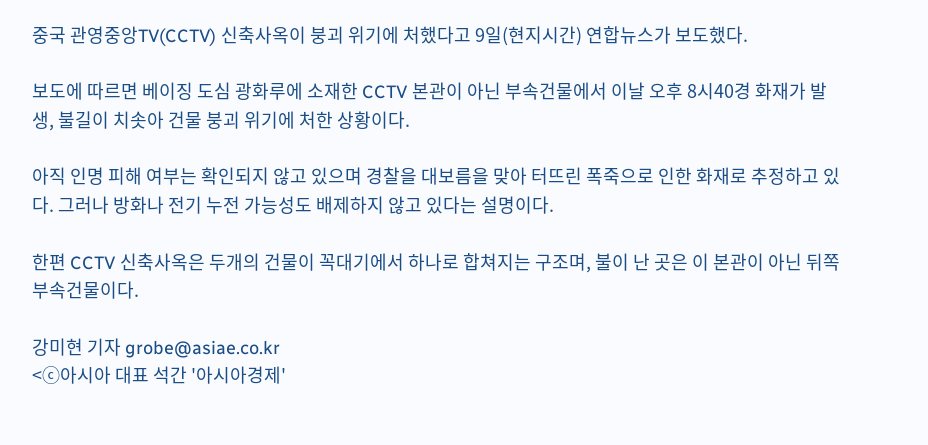중국 관영중앙TV(CCTV) 신축사옥이 붕괴 위기에 처했다고 9일(현지시간) 연합뉴스가 보도했다.

보도에 따르면 베이징 도심 광화루에 소재한 CCTV 본관이 아닌 부속건물에서 이날 오후 8시40경 화재가 발생, 불길이 치솟아 건물 붕괴 위기에 처한 상황이다.

아직 인명 피해 여부는 확인되지 않고 있으며 경찰을 대보름을 맞아 터뜨린 폭죽으로 인한 화재로 추정하고 있다. 그러나 방화나 전기 누전 가능성도 배제하지 않고 있다는 설명이다.

한편 CCTV 신축사옥은 두개의 건물이 꼭대기에서 하나로 합쳐지는 구조며, 불이 난 곳은 이 본관이 아닌 뒤쪽 부속건물이다.

강미현 기자 grobe@asiae.co.kr
<ⓒ아시아 대표 석간 '아시아경제'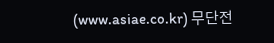(www.asiae.co.kr) 무단전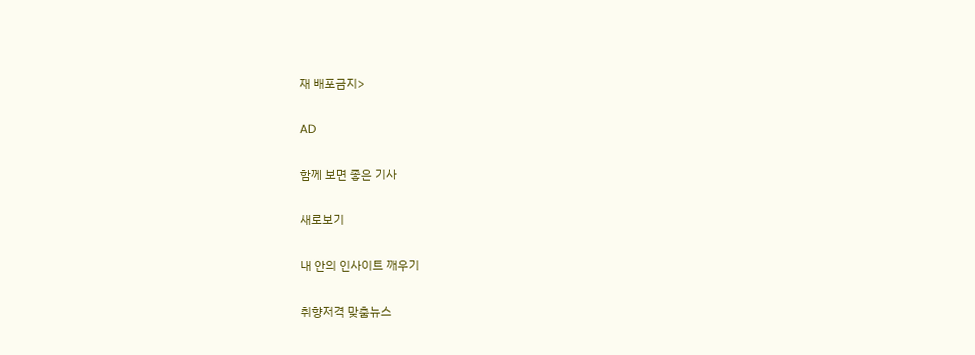재 배포금지>

AD

함께 보면 좋은 기사

새로보기

내 안의 인사이트 깨우기

취향저격 맞춤뉴스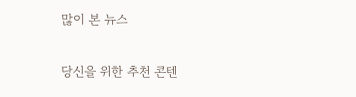많이 본 뉴스

당신을 위한 추천 콘텐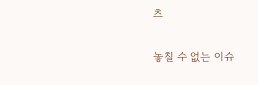츠

놓칠 수 없는 이슈